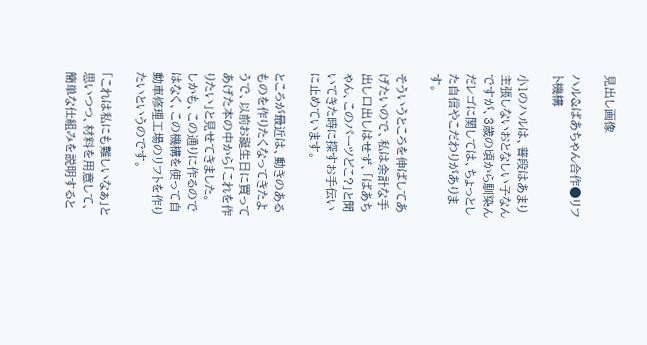見出し画像

ハル&ばあちゃん合作●リフト機構

小1のハルは、普段はあまり主張しないおとなしい子なんですが、3歳の頃から馴染んだレゴに関しては、ちょっとした自信やこだわりがあります。

そういうところを伸ばしてあげたいので、私は余計な手出し口出しはせず、「ばあちゃん、このパーツどこ?」と聞いてきた時に探すお手伝いに止めています。

ところが最近は、動きのあるものを作りたくなってきたようで、以前お誕生日に買ってあげた本の中から「これを作りたい」と見せてきました。
しかも、この通りに作るのではなく、この機構を使って自動車修理工場のリフトを作りたいというのです。

「これは私にも難しいなぁ」と思いつつ、材料を用意して、簡単な仕組みを説明すると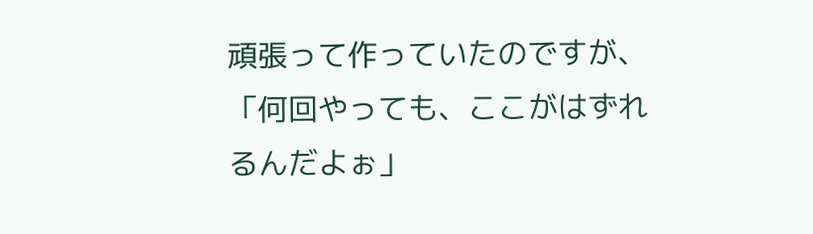頑張って作っていたのですが、「何回やっても、ここがはずれるんだよぉ」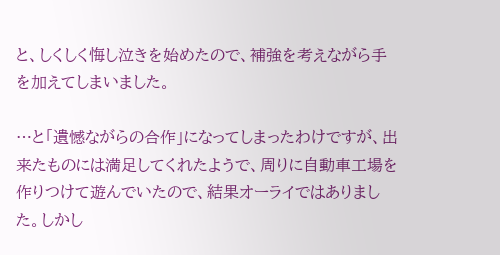と、しくしく悔し泣きを始めたので、補強を考えながら手を加えてしまいました。

…と「遺憾ながらの合作」になってしまったわけですが、出来たものには満足してくれたようで、周りに自動車工場を作りつけて遊んでいたので、結果オーライではありました。しかし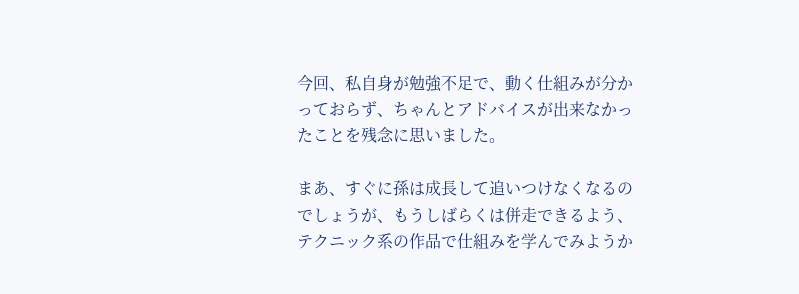今回、私自身が勉強不足で、動く仕組みが分かっておらず、ちゃんとアドバイスが出来なかったことを残念に思いました。

まあ、すぐに孫は成長して追いつけなくなるのでしょうが、もうしばらくは併走できるよう、テクニック系の作品で仕組みを学んでみようか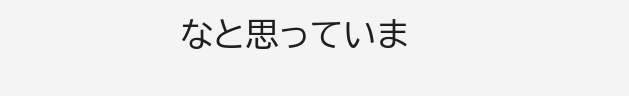なと思っていま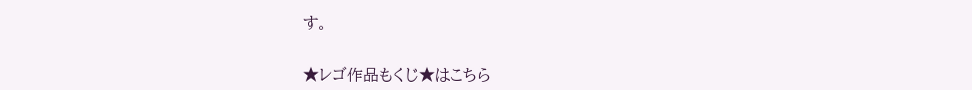す。


★レゴ作品もくじ★はこちら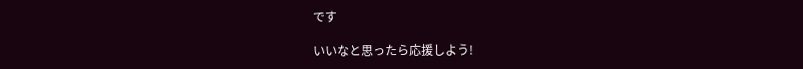です

いいなと思ったら応援しよう!